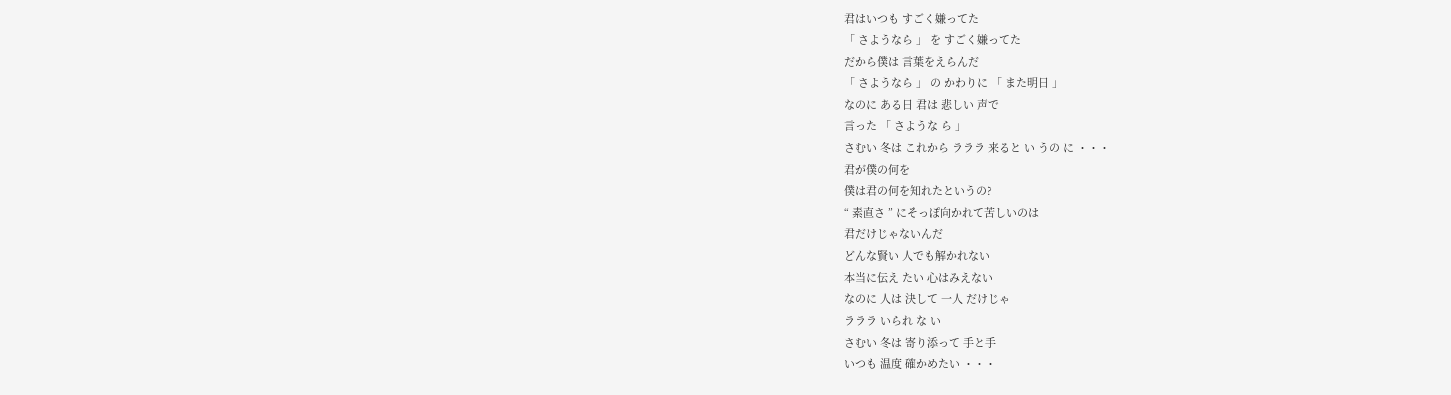君はいつも すごく嫌ってた
「 さようなら 」 を すごく嫌ってた
だから僕は 言葉をえらんだ
「 さようなら 」 の かわりに 「 また明日 」
なのに ある日 君は 悲しい 声で
言った 「 さような ら 」
さむい 冬は これから ラララ 来ると い うの に ・・・
君が僕の何を
僕は君の何を知れたというの?
“ 素直さ ” にそっぽ向かれて苦しいのは
君だけじゃないんだ
どんな賢い 人でも解かれない
本当に伝え たい 心はみえない
なのに 人は 決して 一人 だけじゃ
ラララ いられ な い
さむい 冬は 寄り添って 手と手
いつも 温度 確かめたい ・・・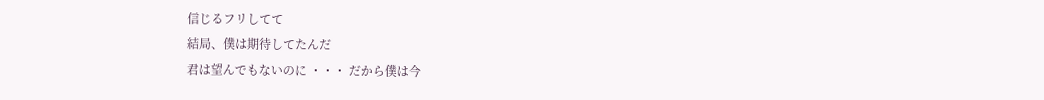信じるフリしてて
結局、僕は期待してたんだ
君は望んでもないのに ・・・ だから僕は今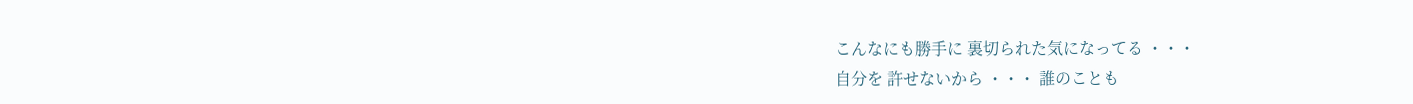こんなにも勝手に 裏切られた気になってる ・・・
自分を 許せないから ・・・ 誰のことも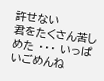許せない
君をたくさん苦しめた ・・・ いっぱいごめんね